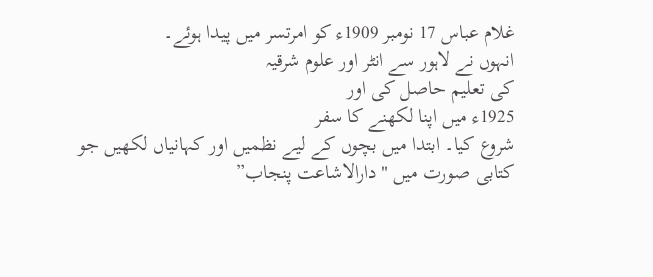غلام عباس 17 نومبر 1909ء کو امرتسر میں پیدا ہوئے۔
انہوں نے لاہور سے انٹر اور علوم شرقیہ
کی تعلیم حاصل کی اور
1925ء میں اپنا لکھنے کا سفر
شروع کیا۔ ابتدا میں بچوں کے لیے نظمیں اور کہانیاں لکھیں جو کتابی صورت میں "دارالاشاعت پنجاب”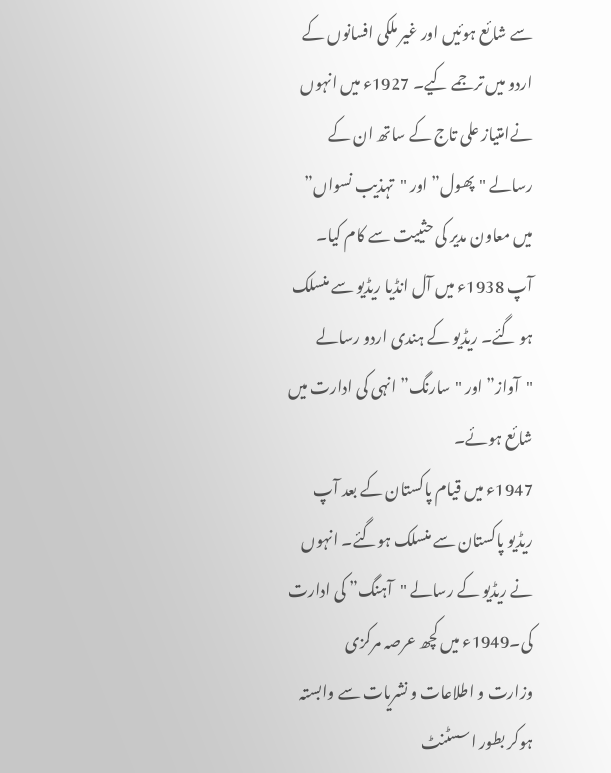سے شائع ہوئیں اور غیر ملکی افسانوں کے اردو میں ترجمے کیے۔ 1927ء میں انہوں نےامتیاز علی تاج کے ساتھ ان کے رسالے "پھول” اور "تہذیب نسواں” میں معاون مدیر کی حثییت سے کام کیا۔ آپ 1938ء میں آل انڈیا ریڈیو سے منسلک ہو گئے۔ ریڈیو کے ہندی اردو رسالے "آواز” اور "سارنگ” انہی کی ادارت میں شائع ہوئے۔
1947ء میں قیام پاکستان کے بعد آپ ریڈیو پاکستان سے منسلک ہوگئے۔ انہوں نے ریڈیو کے رسالے "آہنگ” کی ادارت کی۔1949ء میں کچھ عرصہ مرکزی
وزارت و اطلاعات و نشریات سے وابستہ ہوکر بطور اسسٹنٹ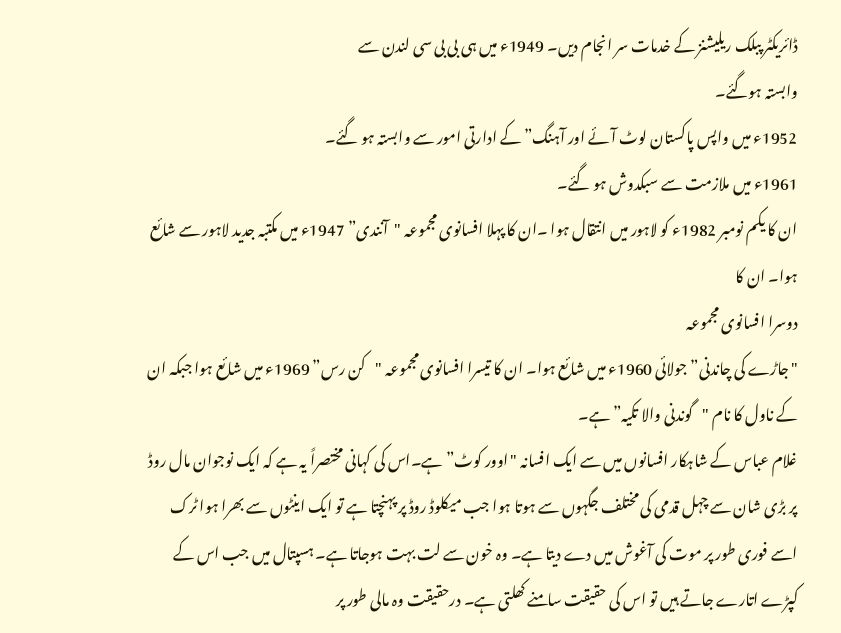ڈائریکٹر پبلک ریلیشنز کے خدمات سر انجام دیں۔ 1949ء میں ہی بی بی سی لندن سے
وابستہ ہوگئے۔
1952ء میں واپس پاکستان لوٹ آئے اور آہنگ” کے ادارتی امور سے وابستہ ہو گئے۔
1961ء میں ملازمت سے سبکدوش ہو گئے۔
ان کا یکم نومبر 1982ء کو لاہور میں انتقال ہوا ۔ان کا پہلا افسانوی مجموعہ "آنندی” 1947ء میں مکتبہ جدید لاہور سے شائع ہوا۔ ان کا
دوسرا افسانوی مجموعہ
"جاڑے کی چاندنی” جولائی 1960ء میں شائع ہوا۔ ان کا تیسرا افسانوی مجموعہ "کن رس” 1969ء میں شائع ہوا جبکہ ان کے ناول کا نام "گوندنی والا تکیہ” ہے۔
غلام عباس کے شاہکار افسانوں میں سے ایک افسانہ "اوور کوٹ” ہے۔اس کی کہانی مختصراً یہ ہے کہ ایک نوجوان مال روڈ پر بڑی شان سے چہل قدمی کی مختلف جگہوں سے ہوتا ہوا جب میکلوڈ روڈ پر پہنچتا ہے تو ایک اینٹوں سے بھرا ہوا ٹرک اسے فوری طور پر موت کی آغوش میں دے دیتا ہے۔ وہ خون سے لت بہت ہوجاتا ہے۔ ہسپتال میں جب اس کے کپڑے اتارے جاتے ہیں تو اس کی حقیقت سامنے کھلتی ہے۔ درحقیقت وہ مالی طور پر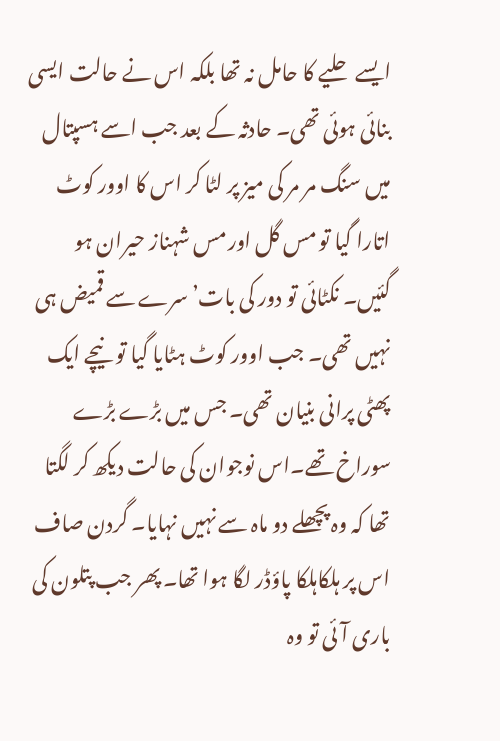ایسے حلیے کا حامل نہ تھا بلکہ اس نے حالت ایسی بنائی ہوئی تھی۔ حادثہ کے بعد جب اسے ہسپتال میں سنگ مر مر کی میز پر لٹا کر اس کا اوور کوٹ اتارا گیا تو مس گل اور مس شہناز حیران ہو گئیں۔ نکٹائی تو دور کی بات’ سرے سے قمیض ہی نہیں تھی۔ جب اوور کوٹ ہٹایا گیا تو نیچے ایک پھٹی پرانی بنیان تھی۔ جس میں بڑے بڑے سوراخ تھے۔اس نوجوان کی حالت دیکھ کر لگتا تھا کہ وہ پچھلے دو ماہ سے نہیں نہایا۔ گردن صاف اس پر ہلکاہلکا پاؤڈر لگا ہوا تھا۔ پھر جب پتلون کی باری آئی تو وہ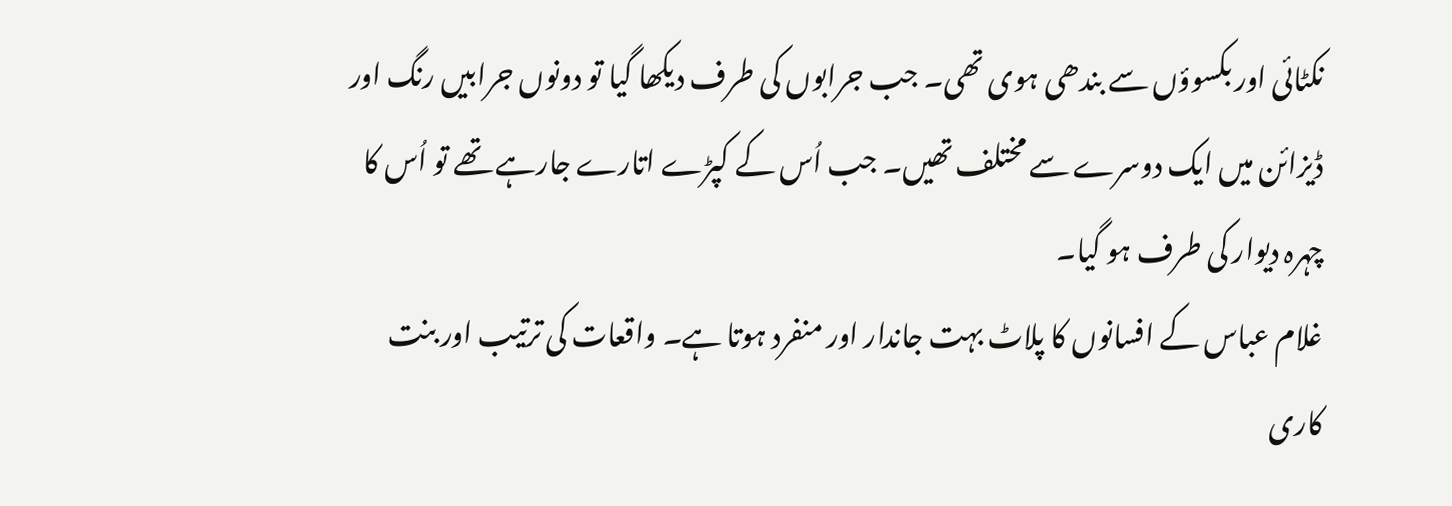نکٹائی اور بکسوؤں سے بندھی ہوی تھی۔ جب جرابوں کی طرف دیکھا گیا تو دونوں جرابیں رنگ اور ڈیزائن میں ایک دوسرے سے مختلف تھیں۔ جب اُس کے کپڑے اتارے جارہے تھے تو اُس کا چہرہ دیوار کی طرف ہو گیا۔
غلام عباس کے افسانوں کا پلاٹ بہت جاندار اور منفرد ہوتا ہے۔ واقعات کی ترتیب اور بنت کاری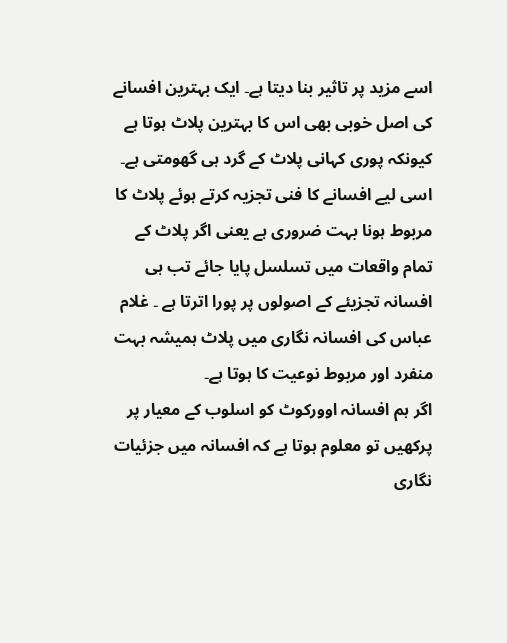اسے مزید پر تاثیر بنا دیتا ہے۔ ایک بہترین افسانے کی اصل خوبی بھی اس کا بہترین پلاٹ ہوتا ہے کیونکہ پوری کہانی پلاٹ کے گرد ہی گھومتی ہے۔ اسی لیے افسانے کا فنی تجزیہ کرتے ہوئے پلاٹ کا مربوط ہونا بہت ضروری ہے یعنی اگر پلاٹ کے تمام واقعات میں تسلسل پایا جائے تب ہی افسانہ تجزیئے کے اصولوں پر پورا اترتا ہے ۔ غلام عباس کی افسانہ نگاری میں پلاٹ ہمیشہ بہت منفرد اور مربوط نوعیت کا ہوتا ہے۔
اگر ہم افسانہ اوورکوٹ کو اسلوب کے معیار پر پرکھیں تو معلوم ہوتا ہے کہ افسانہ میں جزئیات نگاری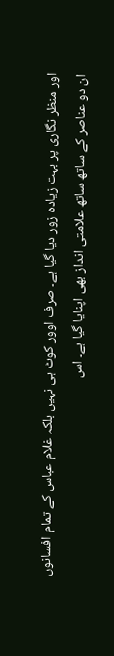اور منظر نگاری پر بہت زیادہ زور دیا گیا ہے۔ صرف اوور کوٹ ہی نہیں بلکہ غلام عباس کے تمام افسانوں ان دو عناصر کے ساتھ ساتھ علامتی انداز بھی اپنایا گیا ہے۔ اس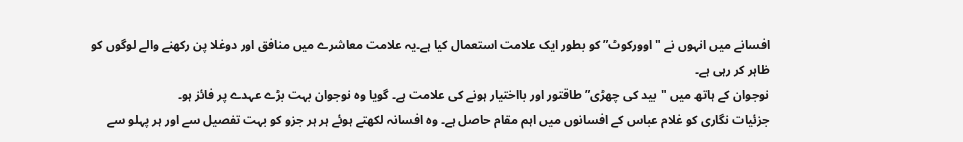افسانے میں انہوں نے "اوورکوٹ” کو بطور ایک علامت استعمال کیا ہے۔یہ علامت معاشرے میں منافق اور دوغلا پن رکھنے والے لوگوں کو ظاہر کر رہی ہے۔
نوجوان کے ہاتھ میں "بید کی چھڑی” طاقتور اور بااختیار ہونے کی علامت ہے۔ گویا وہ نوجوان بہت بڑے عہدے پر فائز ہو۔
جزئیات نگاری کو غلام عباس کے افسانوں میں اہم مقام حاصل ہے۔ وہ افسانہ لکھتے ہوئے ہر ہر جزو کو بہت تفصیل سے اور ہر پہلو سے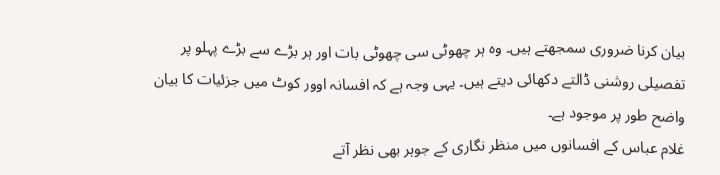بیان کرنا ضروری سمجھتے ہیں۔ وہ ہر چھوٹی سی چھوٹی بات اور ہر بڑے سے بڑے پہلو پر تفصیلی روشنی ڈالتے دکھائی دیتے ہیں۔ یہی وجہ ہے کہ افسانہ اوور کوٹ میں جزئیات کا بیان واضح طور پر موجود ہے۔
غلام عباس کے افسانوں میں منظر نگاری کے جوہر بھی نظر آتے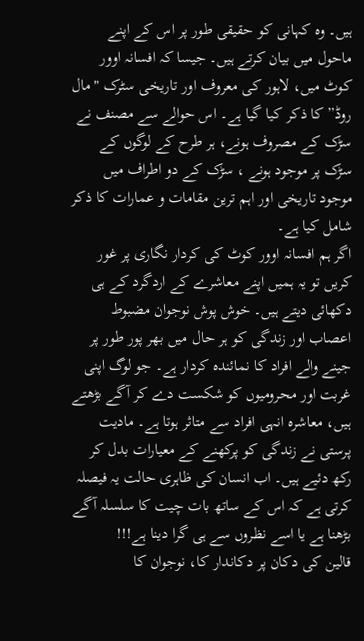ہیں۔ وہ کہانی کو حقیقی طور پر اس کے اپنے ماحول میں بیان کرتے ہیں۔ جیسا کہ افسانہ اوور کوٹ میں، لاہور کی معروف اور تاریخی سٹرک "مال روڈ” کا ذکر کیا گیا ہے۔ اس حوالے سے مصنف نے سڑک کے مصروف ہونے، ہر طرح کے لوگوں کے سڑک پر موجود ہونے ، سڑک کے دو اطراف میں موجود تاریخی اور اہم ترین مقامات و عمارات کا ذکر شامل کیا ہے۔
اگر ہم افسانہ اوور کوٹ کی کردار نگاری پر غور کریں تو یہ ہمیں اپنے معاشرے کے اردگرد کے ہی دکھائی دیتے ہیں۔ خوش پوش نوجوان مضبوط اعصاب اور زندگی کو ہر حال میں بھر پور طور پر جینے والے افراد کا نمائندہ کردار ہے۔ جو لوگ اپنی غربت اور محرومیوں کو شکست دے کر آگے بڑھتے ہیں، معاشرہ انہی افراد سے متاثر ہوتا ہے۔ مادیت پرستی نے زندگی کو پرکھنے کے معیارات بدل کر رکھ دئیے ہیں۔ اب انسان کی ظاہری حالت یہ فیصلہ کرتی ہے کہ اس کے ساتھ بات چیت کا سلسلہ آگے بڑھنا ہے یا اسے نظروں سے ہی گرا دینا ہے!!!
قالین کی دکان پر دکاندار کا، نوجوان کا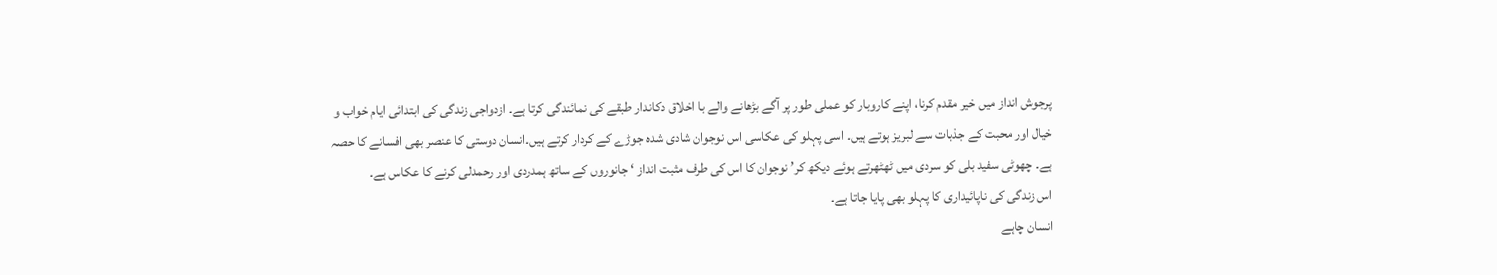پرجوش انداز میں خیر مقدم کرنا، اپنے کاروبار کو عملی طور پر آگے بڑھانے والے با اخلاق دکاندار طبقے کی نمائندگی کرتا ہے۔ ازدواجی زندگی کی ابتدائی ایام خواب و خیال اور محبت کے جذبات سے لبریز ہوتے ہیں۔ اسی پہلو کی عکاسی اس نوجوان شادی شدہ جوڑے کے کردار کرتے ہیں۔انسان دوستی کا عنصر بھی افسانے کا حصہ ہے۔ چھوٹی سفید بلی کو سردی میں ٹھٹھرتے ہوئے دیکھ کر’ نوجوان کا اس کی طرف مثبت انداز ‘ جانوروں کے ساتھ ہمدردی اور رحمدلی کرنے کا عکاس ہے۔
اس زندگی کی ناپائیداری کا پہلو بھی پایا جاتا ہے۔
انسان چاہے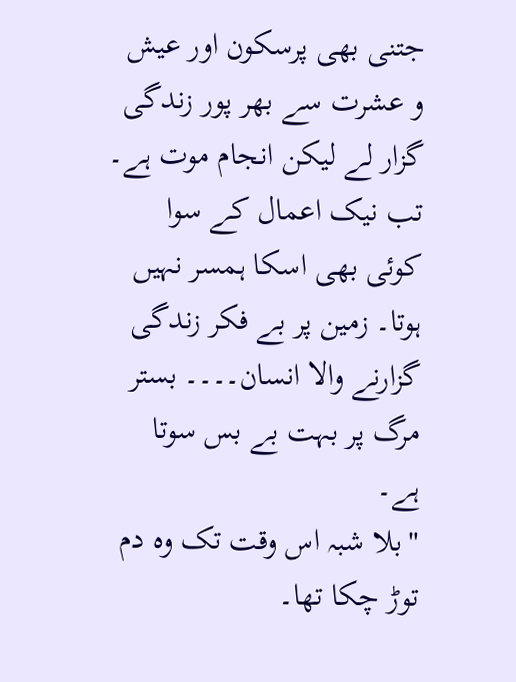جتنی بھی پرسکون اور عیش و عشرت سے بھر پور زندگی گزار لے لیکن انجام موت ہے۔ تب نیک اعمال کے سوا کوئی بھی اسکا ہمسر نہیں ہوتا۔ زمین پر بے فکر زندگی گزارنے والا انسان۔۔۔۔ بستر مرگ پر بہت بے بس سوتا ہے۔
"بلا شبہ اس وقت تک وہ دم توڑ چکا تھا۔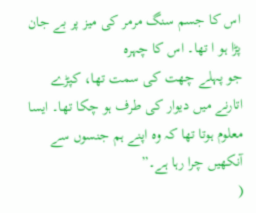اس کا جسم سنگ مرمر کی میز پر بے جان پڑا ہو ا تھا۔ اس کا چہرہ
جو پہلے چھت کی سمت تھا، کپڑے اتارنے میں دیوار کی طرف ہو چکا تھا۔ ایسا معلوم ہوتا تھا کہ وہ اپنے ہم جنسوں سے آنکھیں چرا رہا ہے۔”
(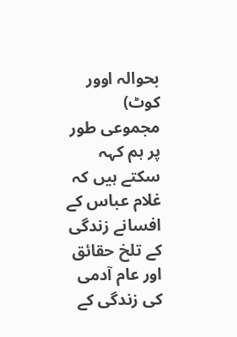بحوالہ اوور کوٹ)
مجموعی طور پر ہم کہہ سکتے ہیں کہ غلام عباس کے افسانے زندگی کے تلخ حقائق اور عام آدمی کی زندگی کے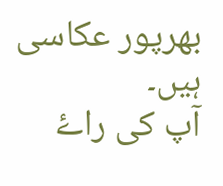بھرپور عکاسی ہیں۔
آپ کی راۓ